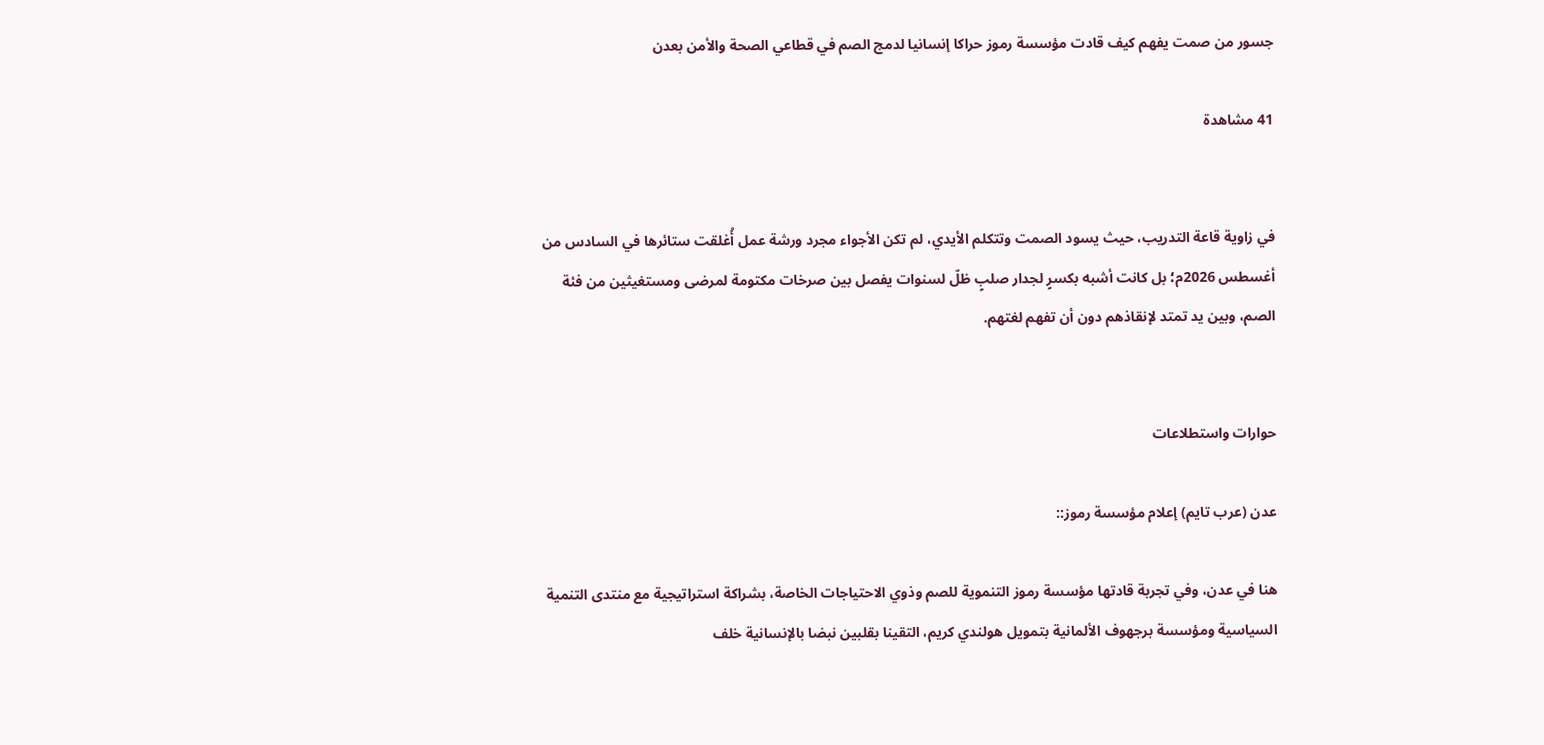جسور من صمت يفهم كيف قادت مؤسسة رموز حراكا إنسانيا لدمج الصم في قطاعي الصحة والأمن بعدن

41 مشاهدة


في زاوية قاعة التدريب، حيث يسود الصمت وتتكلم الأيدي، لم تكن الأجواء مجرد ورشة عمل أُغلقت ستائرها في السادس من أغسطس 2026م؛ بل كانت أشبه بكسرٍ لجدار صلبٍ ظلّ لسنوات يفصل بين صرخات مكتومة لمرضى ومستغيثين من فئة الصم، وبين يد تمتد لإنقاذهم دون أن تفهم لغتهم.


حوارات واستطلاعات

عدن (عرب تايم) إعلام مؤسسة رموز::

هنا في عدن، وفي تجربة قادتها مؤسسة رموز التنموية للصم وذوي الاحتياجات الخاصة، بشراكة استراتيجية مع منتدى التنمية السياسية ومؤسسة برجهوف الألمانية بتمويل هولندي كريم، التقينا بقلبين نبضا بالإنسانية خلف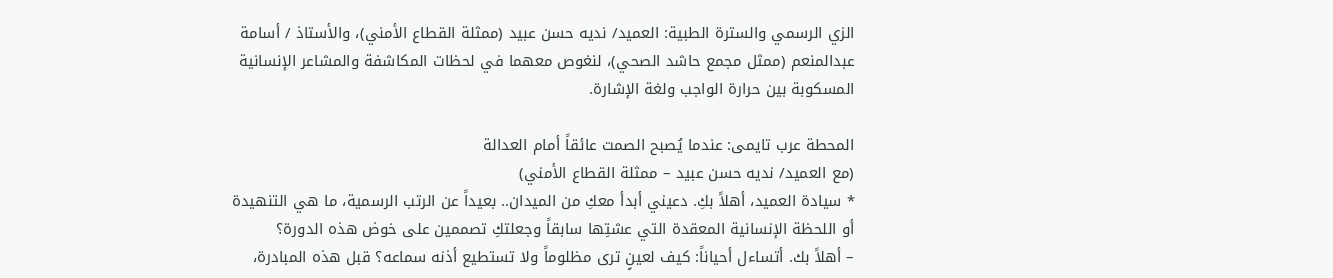الزي الرسمي والسترة الطبية: العميد/ نديه حسن عبيد (ممثلة القطاع الأمني)، والأستاذ / أسامة عبدالمنعم (ممثل مجمع حاشد الصحي)، لنغوص معهما في لحظات المكاشفة والمشاعر الإنسانية المسكوبة بين حرارة الواجب ولغة الإشارة.

المحطة عرب تايمى: عندما يُصبح الصمت عائقاً أمام العدالة
(مع العميد/ نديه حسن عبيد – ممثلة القطاع الأمني)
* سيادة العميد، أهلاً بكِ. دعيني أبدأ معكِ من الميدان.. بعيداً عن الرتب الرسمية، ما هي التنهيدة أو اللحظة الإنسانية المعقدة التي عشتِها سابقاً وجعلتكِ تصممين على خوض هذه الدورة؟
– أهلاً بك. أتساءل أحياناً: كيف لعينٍ ترى مظلوماً ولا تستطيع أذنه سماعه؟ قبل هذه المبادرة،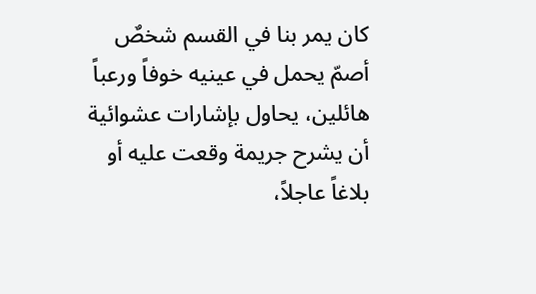كان يمر بنا في القسم شخصٌ أصمّ يحمل في عينيه خوفاً ورعباً هائلين، يحاول بإشارات عشوائية أن يشرح جريمة وقعت عليه أو بلاغاً عاجلاً،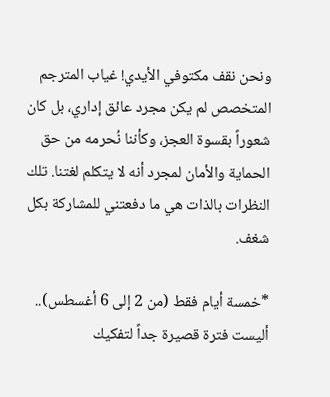ونحن نقف مكتوفي الأيدي! غياب المترجم المتخصص لم يكن مجرد عائق إداري، بل كان شعوراً بقسوة العجز، وكأننا نُحرمه من حق الحماية والأمان لمجرد أنه لا يتكلم لغتنا. تلك النظرات بالذات هي ما دفعتني للمشاركة بكل شغف.

*خمسة أيام فقط (من 2 إلى 6 أغسطس).. أليست فترة قصيرة جداً لتفكيك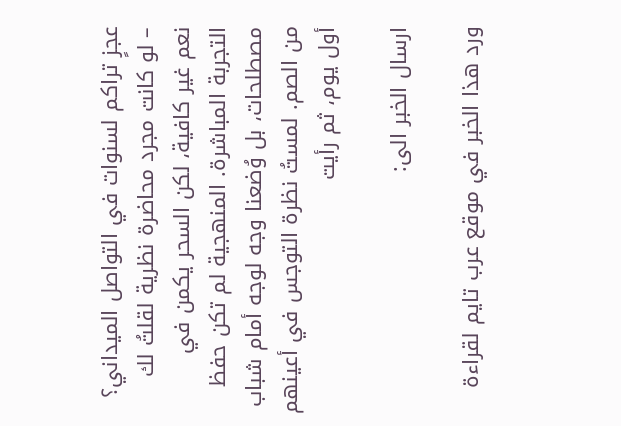عجزٍ تراكم لسنوات في التواصل الميداني؟
– لو كانت مجرد محاضرة نظرية لقلتُ لك نعم غير كافية، لكن السحر يكمن في التجربة المباشرة. المنهجية لم تكن حفظ مصطلحات، بل وُضعنا وجه لوجه أمام شباب من الصم. لمستُ نظرة التوجس في أعينهم أول يوم، ثم رأيت

ارسال الخبر الى:

ورد هذا الخبر في موقع عرب تايم لقراءة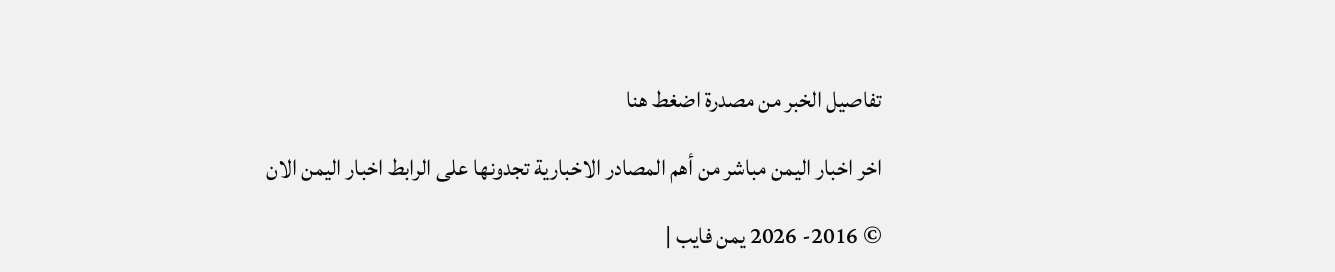تفاصيل الخبر من مصدرة اضغط هنا

اخر اخبار اليمن مباشر من أهم المصادر الاخبارية تجدونها على الرابط اخبار اليمن الان

© 2016- 2026 يمن فايب |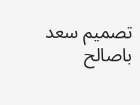تصميم سعد باصالح